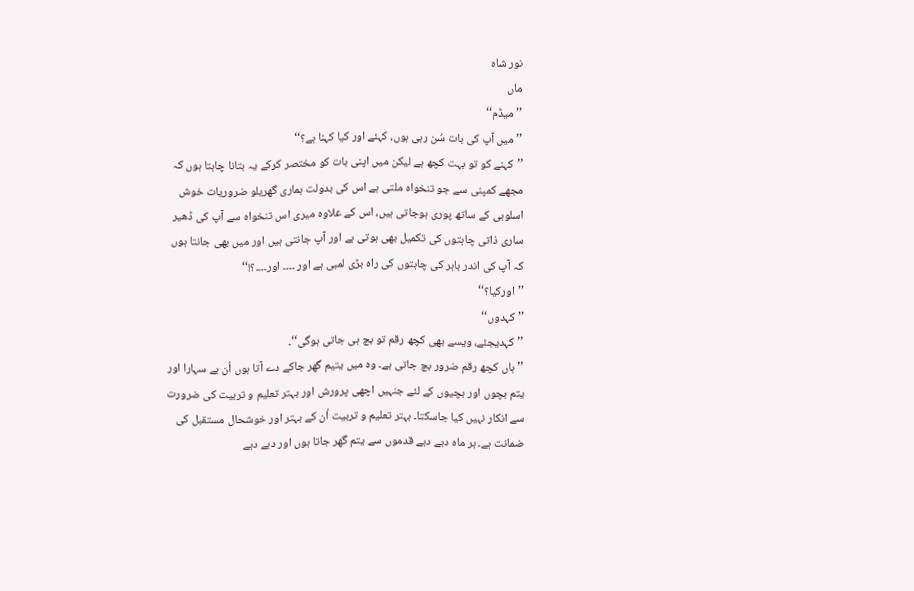نور شاہ
ماں
’’میڈم‘‘
’’میں آپ کی بات سُن رہی ہوں، کہئے اور کیا کہنا ہے؟‘‘
’’کہنے کو تو بہت کچھ ہے لیکن میں اپنی بات کو مختصر کرکے یہ بتانا چاہتا ہوں کہ مجھے کمپنی سے جو تنخواہ ملتی ہے اس کی بدولت ہماری گھریلو ضروریات خوش اسلوبی کے ساتھ پوری ہوجاتی ہیں، اس کے علاوہ میری اس تنخواہ سے آپ کی ڈھیر ساری ذاتی چاہتوں کی تکمیل بھی ہوتی ہے اور آپ جانتی ہیں اور میں بھی جانتا ہوں کہ آپ کی اندر باہر کی چاہتوں کی راہ بڑی لمبی ہے اور ۔۔۔۔ اور۔۔۔۔؟!‘‘
’’اورکیا؟‘‘
’’کہدوں‘‘
’’کہدیجئے، ویسے بھی کچھ رقم تو بچ ہی جاتی ہوگی‘‘۔
’’ہاں کچھ رقم ضرور بچ جاتی ہے۔ وہ میں یتیم گھر جاکے دے آتا ہوں اُن بے سہارا اور یتم بچوں اور بچیوں کے لئے جنہیں اچھی پرورش اور بہتر تعلیم و تربیت کی ضرورت سے انکار نہیں کیا جاسکتا۔ بہتر تعلیم و تربیت اُن کے بہتر اور خوشحال مستقبل کی ضمانت ہے۔ ہر ماہ دبے دبے قدموں سے یتم گھر جاتا ہوں اور دبے دبے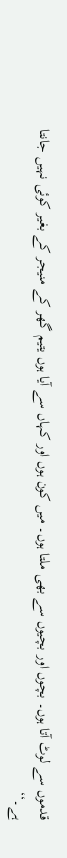قدموں سے لوٹ آتا ہوں۔ بچوں اور بچیوں سے بھی ملتا ہوں۔ میں کون ہوں اور کہاں سے آیا ہوں یتیم گھر کے منیجر کے بغیر کوئی نہیں جانتا ہے۔‘‘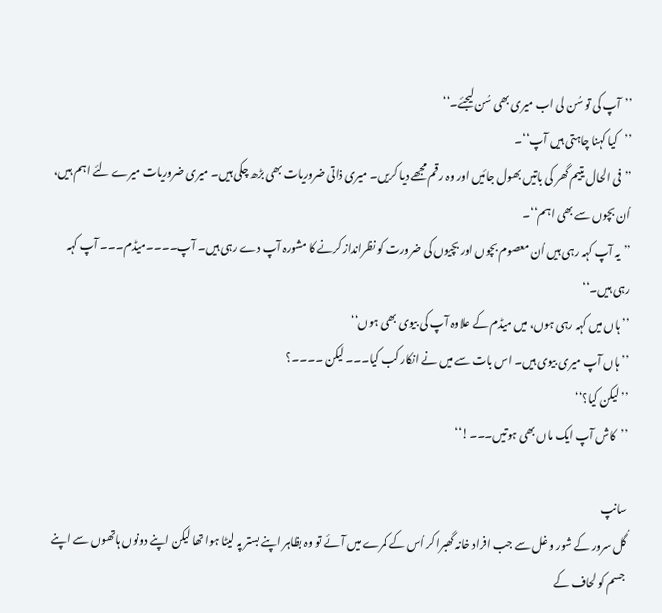’’آپ کی تو سُن لی اب میری بھی سُن لیجئے۔‘‘
’’کیا کہنا چاہتی ہیں آپ‘‘۔
’’فی الحال یتیم گھر کی باتیں بھول جائیں اور وہ رقم مجھے دیا کریں۔ میری ذاتی ضروریات بھی بڑھ چکی ہیں۔ میری ضروریات میرے لئے اہم ہیں، اُن بچوں سے بھی اہم‘‘۔
’’یہ آپ کہہ رہی ہیں اُن معصوم بچوں اور بچیوں کی ضرورت کو نظرانداز کرنے کا مشورہ آپ دے رہی ہیں۔ آپ۔۔۔۔میڈم۔۔۔ آپ کہہ رہی ہیں۔‘‘
’’ہاں میں کہہ رہی ہوں، میں میڈم کے علاوہ آپ کی بیوی بھی ہوں‘‘
’’ہاں آپ میری بیوی ہیں۔ اس بات سے میں نے انکار کب کیا۔۔۔ لیکن ۔۔۔۔؟
’’لیکن کیا؟‘‘
’’کاش آپ ایک ماں بھی ہوتیں۔۔۔!‘‘

سانپ
گُل سرور کے شور و غل سے جب افراد خانہ گھبرا کر اُس کے کمرے میں آئے تو وہ بظاہر اپنے بستر پہ لیٹا ہوا تھا لیکن اپنے دونوں ہاتھوں سے اپنے جسم کو لحاف کے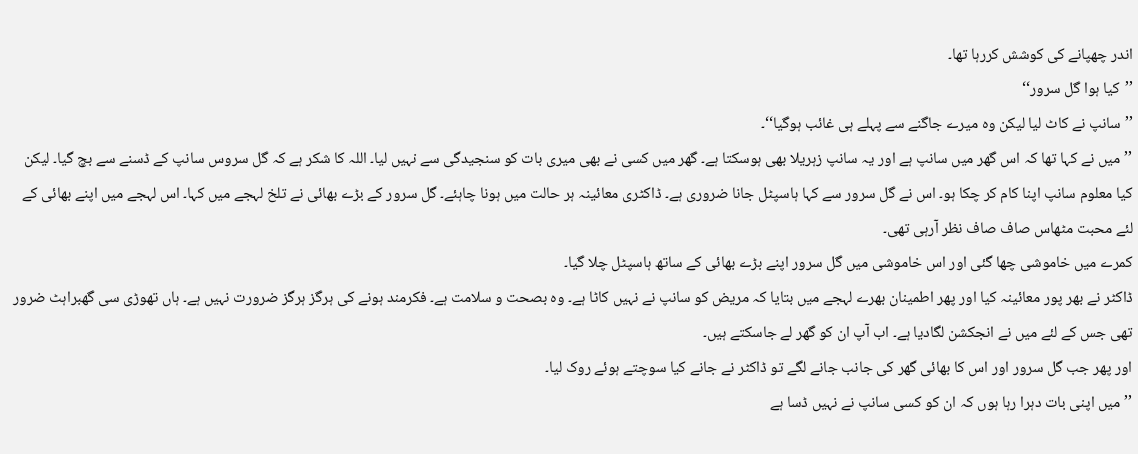اندر چھپانے کی کوشش کررہا تھا۔
’’کیا ہوا گل سرور‘‘
’’سانپ نے کاٹ لیا لیکن وہ میرے جاگنے سے پہلے ہی غائب ہوگیا‘‘۔
’’میں نے کہا تھا کہ اس گھر میں سانپ ہے اور یہ سانپ زہریلا بھی ہوسکتا ہے۔ گھر میں کسی نے بھی میری بات کو سنجیدگی سے نہیں لیا۔ اللہ کا شکر ہے کہ گل سروس سانپ کے ڈسنے سے بچ گیا۔ لیکن کیا معلوم سانپ اپنا کام کر چکا ہو۔ اس نے گل سرور سے کہا ہاسپٹل جانا ضروری ہے۔ ڈاکٹری معائینہ ہر حالت میں ہونا چاہئے۔ گل سرور کے بڑے بھائی نے تلخ لہجے میں کہا۔ اس لہجے میں اپنے بھائی کے لئے محبت مٹھاس صاف صاف نظر آرہی تھی۔
کمرے میں خاموشی چھا گئی اور اس خاموشی میں گل سرور اپنے بڑے بھائی کے ساتھ ہاسپٹل چلا گیا۔
ڈاکٹر نے بھر پور معائینہ کیا اور پھر اطمینان بھرے لہجے میں بتایا کہ مریض کو سانپ نے نہیں کاٹا ہے۔ وہ بصحت و سلامت ہے۔ فکرمند ہونے کی ہرگز ہرگز ضرورت نہیں ہے۔ ہاں تھوڑی سی گھبراہٹ ضرور تھی جس کے لئے میں نے انجکشن لگادیا ہے۔ اب آپ ان کو گھر لے جاسکتے ہیں۔
اور پھر جب گل سرور اور اس کا بھائی گھر کی جانب جانے لگے تو ڈاکٹر نے جانے کیا سوچتے ہوئے روک لیا۔
’’میں اپنی بات دہرا رہا ہوں کہ ان کو کسی سانپ نے نہیں ڈسا ہے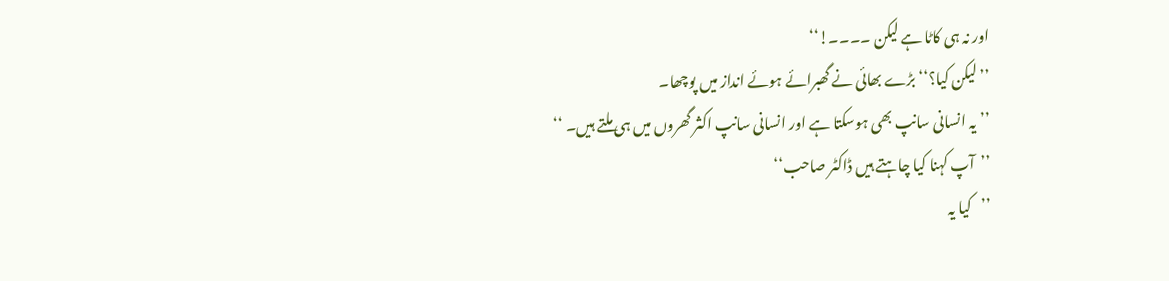اور نہ ہی کاٹا ہے لیکن ۔۔۔۔!‘‘
’’لیکن کیا؟‘‘ بڑے بھائی نے گھبرائے ہوئے انداز میں پوچھا۔
’’یہ انسانی سانپ بھی ہوسکتا ہے اور انسانی سانپ اکثر گھروں میں ہی ملتے ہیں۔ ‘‘
’’آپ کہنا کیا چاہتے ہیں ڈاکٹر صاحب‘‘
’’کیا یہ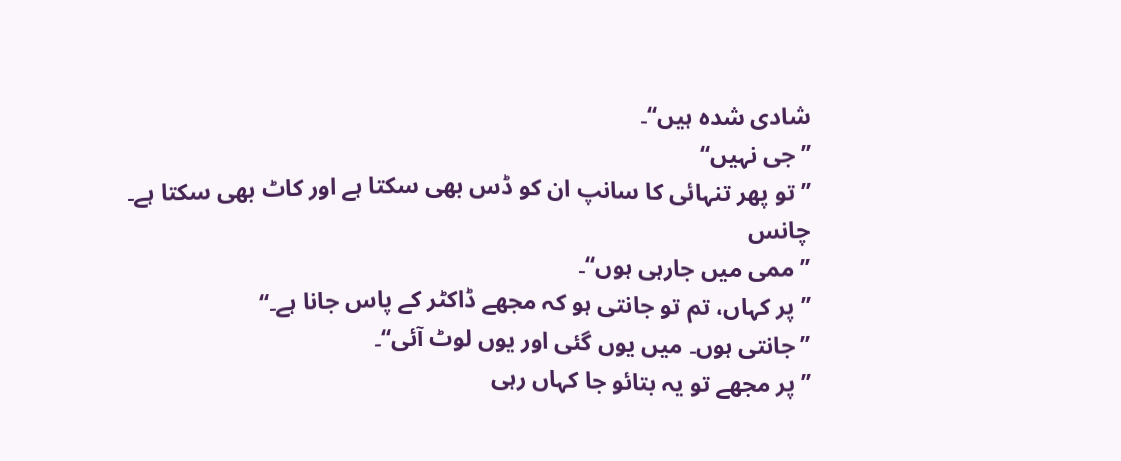شادی شدہ ہیں‘‘۔
’’جی نہیں‘‘
’’تو پھر تنہائی کا سانپ ان کو ڈس بھی سکتا ہے اور کاٹ بھی سکتا ہے۔
چانس
’’ممی میں جارہی ہوں‘‘۔
’’پر کہاں، تم تو جانتی ہو کہ مجھے ڈاکٹر کے پاس جانا ہے۔‘‘
’’جانتی ہوں۔ میں یوں گئی اور یوں لوٹ آئی‘‘۔
’’پر مجھے تو یہ بتائو جا کہاں رہی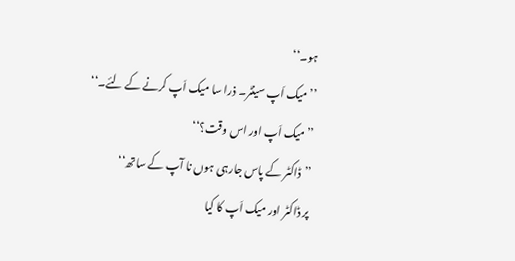ہو۔‘‘
’’میک اَپ سینٹر۔ ذرا سا میک اَپ کرنے کے لئے۔‘‘
’’میک اَپ اور اس وقت؟‘‘
’’ڈاکٹر کے پاس جارہی ہوں نا آپ کے ساتھ‘‘
پر ڈاکٹر اور میک اَپ کا کیا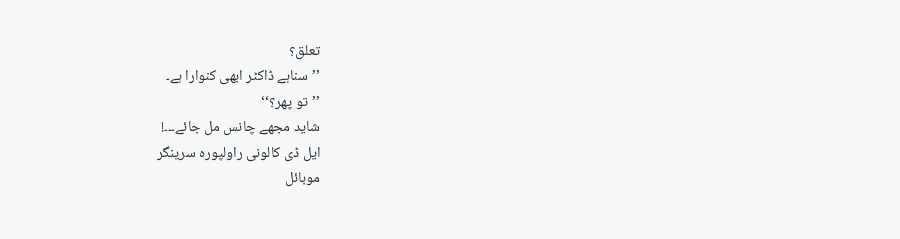تعلق؟
’’سناہے ڈاکٹر ابھی کنوارا ہے۔
’’تو پھر؟‘‘
شاید مجھے چانس مل جائے۔۔۔!
ایل ڈی کالونی راولپورہ سرینگر
موبائل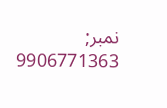نمبر; 9906771363